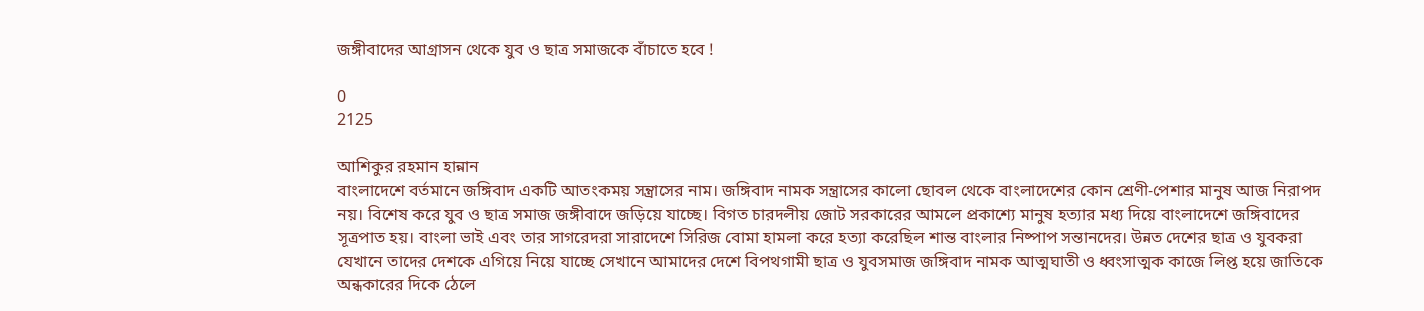জঙ্গীবাদের আগ্রাসন থেকে যুব ও ছাত্র সমাজকে বাঁচাতে হবে !

0
2125

আশিকুর রহমান হান্নান
বাংলাদেশে বর্তমানে জঙ্গিবাদ একটি আতংকময় সন্ত্রাসের নাম। জঙ্গিবাদ নামক সন্ত্রাসের কালো ছোবল থেকে বাংলাদেশের কোন শ্রেণী-পেশার মানুষ আজ নিরাপদ নয়। বিশেষ করে যুব ও ছাত্র সমাজ জঙ্গীবাদে জড়িয়ে যাচ্ছে। বিগত চারদলীয় জোট সরকারের আমলে প্রকাশ্যে মানুষ হত্যার মধ্য দিয়ে বাংলাদেশে জঙ্গিবাদের সূত্রপাত হয়। বাংলা ভাই এবং তার সাগরেদরা সারাদেশে সিরিজ বোমা হামলা করে হত্যা করেছিল শান্ত বাংলার নিষ্পাপ সন্তানদের। উন্নত দেশের ছাত্র ও যুবকরা যেখানে তাদের দেশকে এগিয়ে নিয়ে যাচ্ছে সেখানে আমাদের দেশে বিপথগামী ছাত্র ও যুবসমাজ জঙ্গিবাদ নামক আত্মঘাতী ও ধ্বংসাত্মক কাজে লিপ্ত হয়ে জাতিকে অন্ধকারের দিকে ঠেলে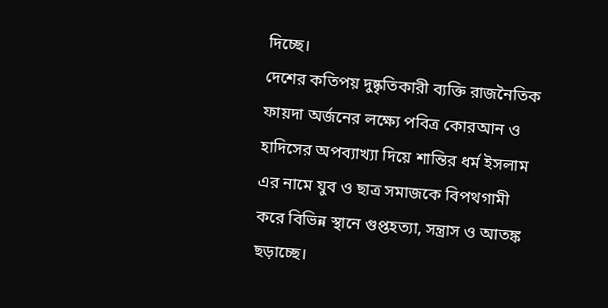দিচ্ছে।
দেশের কতিপয় দুষ্কৃতিকারী ব্যক্তি রাজনৈতিক ফায়দা অর্জনের লক্ষ্যে পবিত্র কোরআন ও হাদিসের অপব্যাখ্যা দিয়ে শান্তির ধর্ম ইসলাম এর নামে যুব ও ছাত্র সমাজকে বিপথগামী করে বিভিন্ন স্থানে গুপ্তহত্যা, সন্ত্রাস ও আতঙ্ক ছড়াচ্ছে।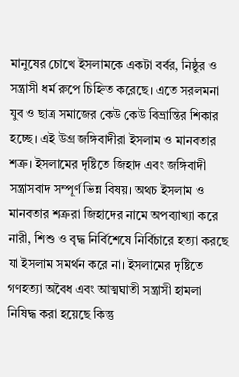মানুষের চোখে ইসলামকে একটা বর্বর, নিষ্ঠুর ও সন্ত্রাসী ধর্ম রুপে চিহ্নিত করেছে। এতে সরলমনা যুব ও ছাত্র সমাজের কেউ কেউ বিভ্রান্তির শিকার হচ্ছে। এই উগ্র জঙ্গিবাদীরা ইসলাম ও মানবতার শত্রু। ইসলামের দৃষ্টিতে জিহাদ এবং জঙ্গিবাদী সন্ত্রাসবাদ সম্পূর্ণ ভিন্ন বিষয়। অথচ ইসলাম ও মানবতার শত্রুরা জিহাদের নামে অপব্যাখ্যা করে নারী, শিশু ও বৃদ্ধ নির্বিশেষে নির্বিচারে হত্যা করছে যা ইসলাম সমর্থন করে না। ইসলামের দৃষ্টিতে গণহত্যা অবৈধ এবং আত্মঘাতী সন্ত্রাসী হামলা নিষিদ্ধ করা হয়েছে কিন্তু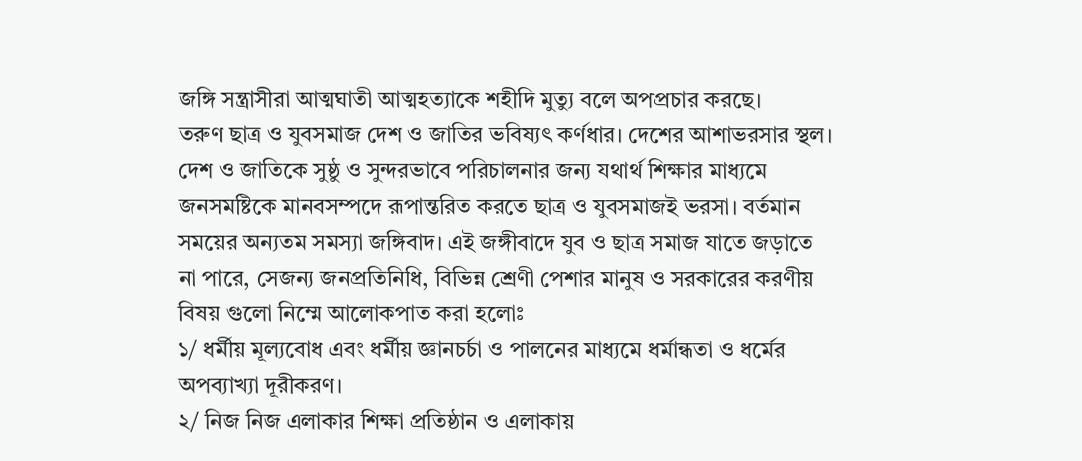জঙ্গি সন্ত্রাসীরা আত্মঘাতী আত্মহত্যাকে শহীদি মুত্যু বলে অপপ্রচার করছে।
তরুণ ছাত্র ও যুবসমাজ দেশ ও জাতির ভবিষ্যৎ কর্ণধার। দেশের আশাভরসার স্থল। দেশ ও জাতিকে সুষ্ঠু ও সুন্দরভাবে পরিচালনার জন্য যথার্থ শিক্ষার মাধ্যমে জনসমষ্টিকে মানবসম্পদে রূপান্তরিত করতে ছাত্র ও যুবসমাজই ভরসা। বর্তমান সময়ের অন্যতম সমস্যা জঙ্গিবাদ। এই জঙ্গীবাদে যুব ও ছাত্র সমাজ যাতে জড়াতে না পারে, সেজন্য জনপ্রতিনিধি, বিভিন্ন শ্রেণী পেশার মানুষ ও সরকারের করণীয় বিষয় গুলো নিম্মে আলোকপাত করা হলোঃ
১/ ধর্মীয় মূল্যবোধ এবং ধর্মীয় জ্ঞানচর্চা ও পালনের মাধ্যমে ধর্মান্ধতা ও ধর্মের অপব্যাখ্যা দূরীকরণ।
২/ নিজ নিজ এলাকার শিক্ষা প্রতিষ্ঠান ও এলাকায়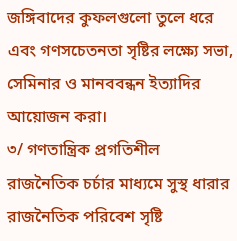জঙ্গিবাদের কুফলগুলো তুলে ধরে এবং গণসচেতনতা সৃষ্টির লক্ষ্যে সভা, সেমিনার ও মানববন্ধন ইত্যাদির আয়োজন করা।
৩/ গণতান্ত্রিক প্রগতিশীল রাজনৈতিক চর্চার মাধ্যমে সুস্থ ধারার রাজনৈতিক পরিবেশ সৃষ্টি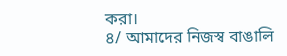করা।
৪/ আমাদের নিজস্ব বাঙালি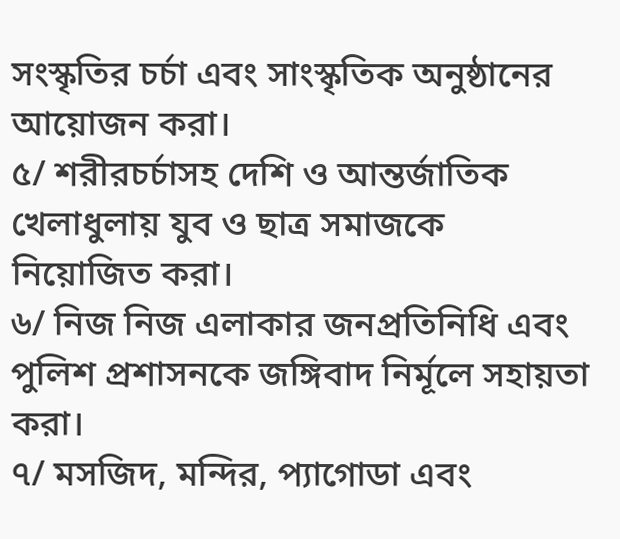সংস্কৃতির চর্চা এবং সাংস্কৃতিক অনুষ্ঠানের আয়োজন করা।
৫/ শরীরচর্চাসহ দেশি ও আন্তর্জাতিক খেলাধুলায় যুব ও ছাত্র সমাজকে নিয়োজিত করা।
৬/ নিজ নিজ এলাকার জনপ্রতিনিধি এবং পুলিশ প্রশাসনকে জঙ্গিবাদ নির্মূলে সহায়তা করা।
৭/ মসজিদ, মন্দির, প্যাগোডা এবং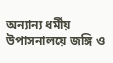অন্যান্য ধর্মীয় উপাসনালয়ে জঙ্গি ও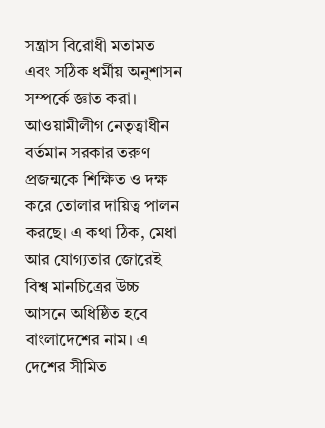সন্ত্রাস বিরোধী মতামত এবং সঠিক ধর্মীয় অনুশাসন সম্পর্কে জ্ঞাত করা।
আওয়ামীলীগ নেতৃত্বাধীন বর্তমান সরকার তরুণ প্রজন্মকে শিক্ষিত ও দক্ষ করে তোলার দায়িত্ব পালন করছে। এ কথা ঠিক, মেধা আর যোগ্যতার জোরেই বিশ্ব মানচিত্রের উচ্চ আসনে অধিষ্ঠিত হবে বাংলাদেশের নাম। এ দেশের সীমিত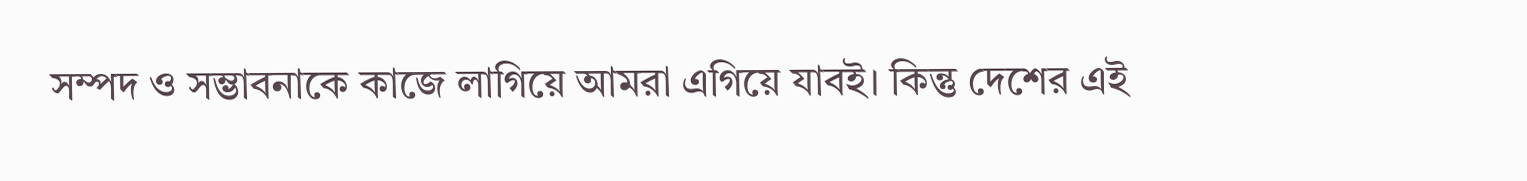সম্পদ ও সম্ভাবনাকে কাজে লাগিয়ে আমরা এগিয়ে যাবই। কিন্তু দেশের এই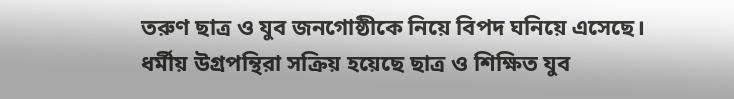তরুণ ছাত্র ও যুব জনগোষ্ঠীকে নিয়ে বিপদ ঘনিয়ে এসেছে। ধর্মীয় উগ্রপন্থিরা সক্রিয় হয়েছে ছাত্র ও শিক্ষিত যুব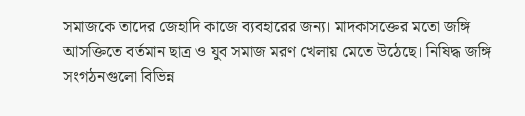সমাজকে তাদের জেহাদি কাজে ব্যবহারের জন্য। মাদকাসক্তের মতো জঙ্গি আসক্তিতে বর্তমান ছাত্র ও যুব সমাজ মরণ খেলায় মেতে উঠেছে। নিষিদ্ধ জঙ্গি সংগঠনগুলো বিভিন্ন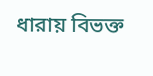ধারায় বিভক্ত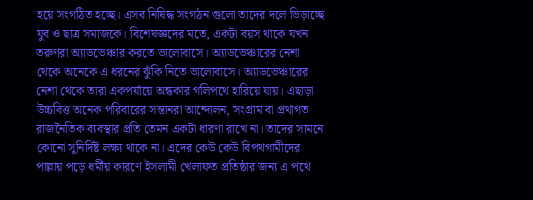হয়ে সংগঠিত হচ্ছে। এসব নিষিদ্ধ সংগঠন গুলো তাদের দলে ভিড়াচ্ছে যুব ও ছাত্র সমাজকে। বিশেষজ্ঞদের মতে, একটা বয়স থাকে যখন তরুণরা অ্যাডভেঞ্চার করতে ভালোবাসে। অ্যাডভেঞ্চারের নেশা থেকে অনেকে এ ধরনের ঝুঁকি নিতে ভালোবাসে। অ্যাডভেঞ্চারের নেশা থেকে তারা একপর্যায়ে অন্ধকার গলিপথে হারিয়ে যায়। এছাড়া উচ্চবিত্ত অনেক পরিবারের সন্তানরা আন্দোলন, সংগ্রাম বা প্রথাগত রাজনৈতিক ব্যবস্থার প্রতি তেমন একটা ধারণা রাখে না। তাদের সামনে কোনো সুনির্দিষ্ট লক্ষ্য থাকে না। এদের কেউ কেউ বিপথগামীদের পাল্লায় পড়ে ধর্মীয় কারণে ইসলামী খেলাফত প্রতিষ্ঠার জন্য এ পথে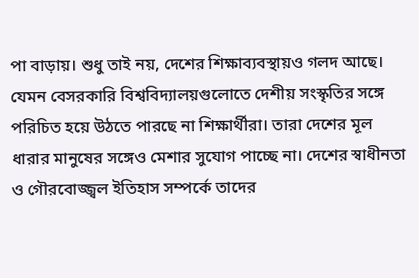পা বাড়ায়। শুধু তাই নয়, দেশের শিক্ষাব্যবস্থায়ও গলদ আছে। যেমন বেসরকারি বিশ্ববিদ্যালয়গুলোতে দেশীয় সংস্কৃতির সঙ্গে পরিচিত হয়ে উঠতে পারছে না শিক্ষার্থীরা। তারা দেশের মূল ধারার মানুষের সঙ্গেও মেশার সুযোগ পাচ্ছে না। দেশের স্বাধীনতা ও গৌরবোজ্জ্বল ইতিহাস সম্পর্কে তাদের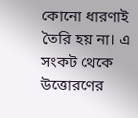কোনো ধারণাই তৈরি হয় না। এ সংকট থেকে উত্তোরণের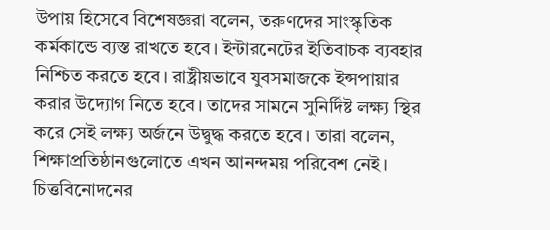উপায় হিসেবে বিশেষজ্ঞরা বলেন, তরুণদের সাংস্কৃতিক কর্মকান্ডে ব্যস্ত রাখতে হবে। ইন্টারনেটের ইতিবাচক ব্যবহার নিশ্চিত করতে হবে। রাষ্ট্রীয়ভাবে যুবসমাজকে ইন্সপায়ার করার উদ্যোগ নিতে হবে। তাদের সামনে সুনির্দিষ্ট লক্ষ্য স্থির করে সেই লক্ষ্য অর্জনে উদ্বুদ্ধ করতে হবে। তারা বলেন, শিক্ষাপ্রতিষ্ঠানগুলোতে এখন আনন্দময় পরিবেশ নেই। চিত্তবিনোদনের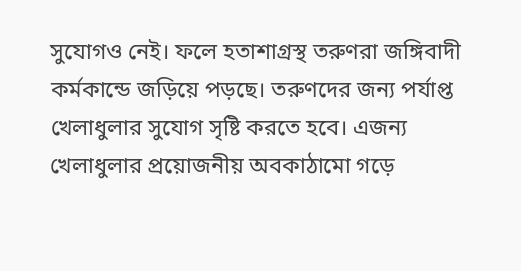সুযোগও নেই। ফলে হতাশাগ্রস্থ তরুণরা জঙ্গিবাদী কর্মকান্ডে জড়িয়ে পড়ছে। তরুণদের জন্য পর্যাপ্ত খেলাধুলার সুযোগ সৃষ্টি করতে হবে। এজন্য খেলাধুলার প্রয়োজনীয় অবকাঠামো গড়ে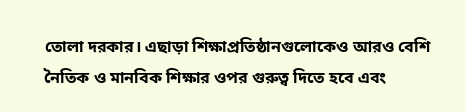তোলা দরকার। এছাড়া শিক্ষাপ্রতিষ্ঠানগুলোকেও আরও বেশি নৈতিক ও মানবিক শিক্ষার ওপর গুরুত্ব দিতে হবে এবং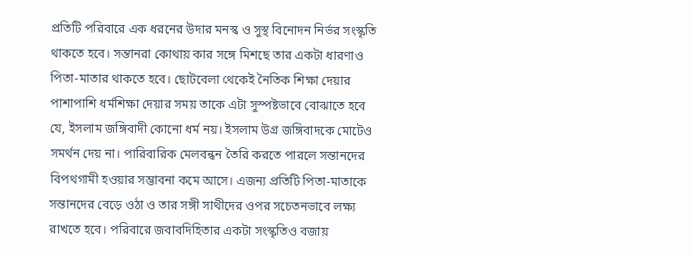প্রতিটি পরিবারে এক ধরনের উদার মনস্ক ও সুস্থ বিনোদন নির্ভর সংস্কৃতি থাকতে হবে। সন্তানরা কোথায় কার সঙ্গে মিশছে তার একটা ধারণাও পিতা-মাতার থাকতে হবে। ছোটবেলা থেকেই নৈতিক শিক্ষা দেয়ার পাশাপাশি ধর্মশিক্ষা দেয়ার সময় তাকে এটা সুস্পষ্টভাবে বোঝাতে হবে যে, ইসলাম জঙ্গিবাদী কোনো ধর্ম নয়। ইসলাম উগ্র জঙ্গিবাদকে মোটেও সমর্থন দেয় না। পারিবারিক মেলবন্ধন তৈরি করতে পারলে সন্তানদের বিপথগামী হওয়ার সম্ভাবনা কমে আসে। এজন্য প্রতিটি পিতা-মাতাকে সন্তানদের বেড়ে ওঠা ও তার সঙ্গী সাথীদের ওপর সচেতনভাবে লক্ষ্য রাখতে হবে। পরিবারে জবাবদিহিতার একটা সংস্কৃতিও বজায়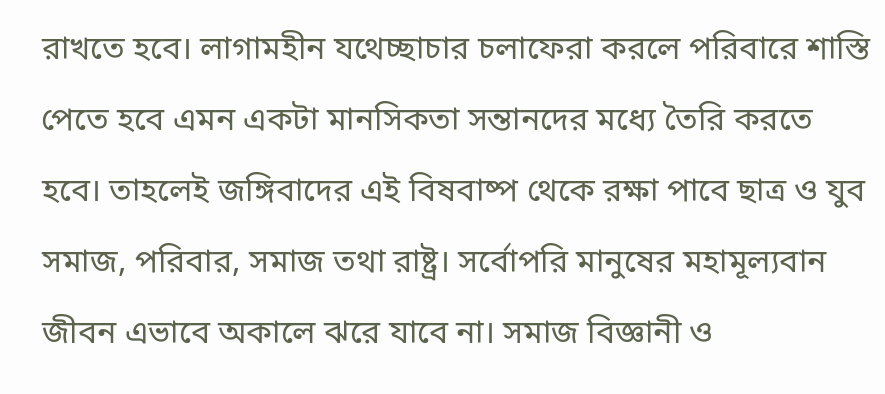রাখতে হবে। লাগামহীন যথেচ্ছাচার চলাফেরা করলে পরিবারে শাস্তি পেতে হবে এমন একটা মানসিকতা সন্তানদের মধ্যে তৈরি করতে হবে। তাহলেই জঙ্গিবাদের এই বিষবাষ্প থেকে রক্ষা পাবে ছাত্র ও যুব সমাজ, পরিবার, সমাজ তথা রাষ্ট্র। সর্বোপরি মানুষের মহামূল্যবান জীবন এভাবে অকালে ঝরে যাবে না। সমাজ বিজ্ঞানী ও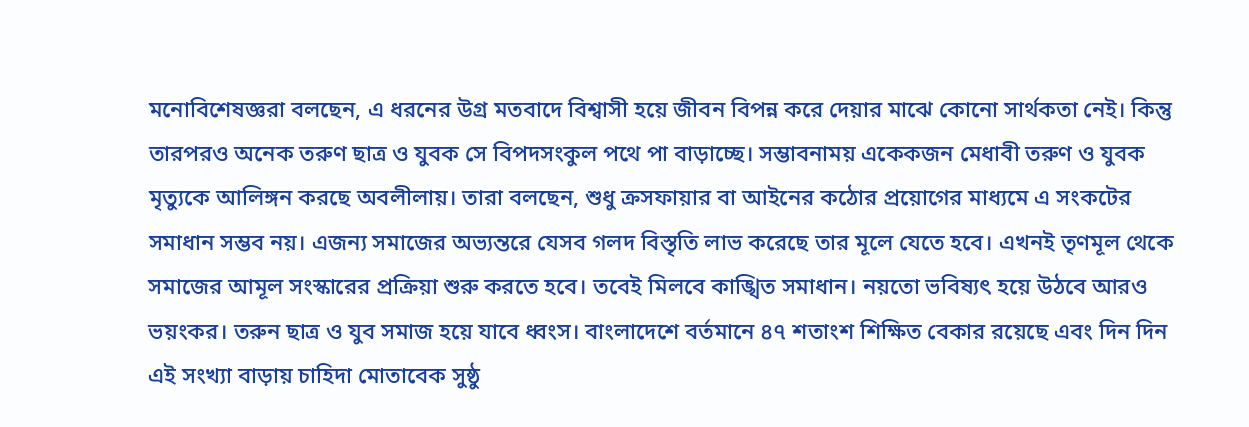মনোবিশেষজ্ঞরা বলছেন, এ ধরনের উগ্র মতবাদে বিশ্বাসী হয়ে জীবন বিপন্ন করে দেয়ার মাঝে কোনো সার্থকতা নেই। কিন্তু তারপরও অনেক তরুণ ছাত্র ও যুবক সে বিপদসংকুল পথে পা বাড়াচ্ছে। সম্ভাবনাময় একেকজন মেধাবী তরুণ ও যুবক মৃত্যুকে আলিঙ্গন করছে অবলীলায়। তারা বলছেন, শুধু ক্রসফায়ার বা আইনের কঠোর প্রয়োগের মাধ্যমে এ সংকটের সমাধান সম্ভব নয়। এজন্য সমাজের অভ্যন্তরে যেসব গলদ বিস্তৃতি লাভ করেছে তার মূলে যেতে হবে। এখনই তৃণমূল থেকে সমাজের আমূল সংস্কারের প্রক্রিয়া শুরু করতে হবে। তবেই মিলবে কাঙ্খিত সমাধান। নয়তো ভবিষ্যৎ হয়ে উঠবে আরও ভয়ংকর। তরুন ছাত্র ও যুব সমাজ হয়ে যাবে ধ্বংস। বাংলাদেশে বর্তমানে ৪৭ শতাংশ শিক্ষিত বেকার রয়েছে এবং দিন দিন এই সংখ্যা বাড়ায় চাহিদা মোতাবেক সুষ্ঠু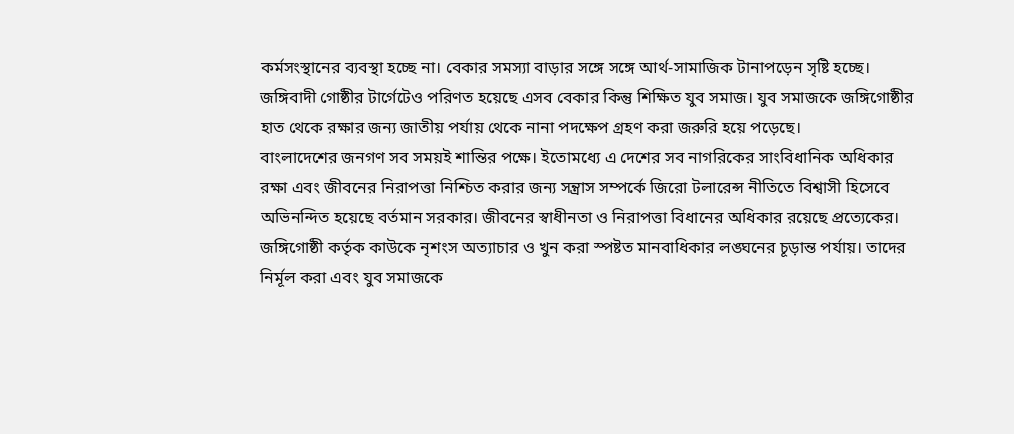কর্মসংস্থানের ব্যবস্থা হচ্ছে না। বেকার সমস্যা বাড়ার সঙ্গে সঙ্গে আর্থ-সামাজিক টানাপড়েন সৃষ্টি হচ্ছে। জঙ্গিবাদী গোষ্ঠীর টার্গেটেও পরিণত হয়েছে এসব বেকার কিন্তু শিক্ষিত যুব সমাজ। যুব সমাজকে জঙ্গিগোষ্ঠীর হাত থেকে রক্ষার জন্য জাতীয় পর্যায় থেকে নানা পদক্ষেপ গ্রহণ করা জরুরি হয়ে পড়েছে।
বাংলাদেশের জনগণ সব সময়ই শান্তির পক্ষে। ইতোমধ্যে এ দেশের সব নাগরিকের সাংবিধানিক অধিকার রক্ষা এবং জীবনের নিরাপত্তা নিশ্চিত করার জন্য সন্ত্রাস সম্পর্কে জিরো টলারেন্স নীতিতে বিশ্বাসী হিসেবে অভিনন্দিত হয়েছে বর্তমান সরকার। জীবনের স্বাধীনতা ও নিরাপত্তা বিধানের অধিকার রয়েছে প্রত্যেকের। জঙ্গিগোষ্ঠী কর্তৃক কাউকে নৃশংস অত্যাচার ও খুন করা স্পষ্টত মানবাধিকার লঙ্ঘনের চূড়ান্ত পর্যায়। তাদের নির্মূল করা এবং যুব সমাজকে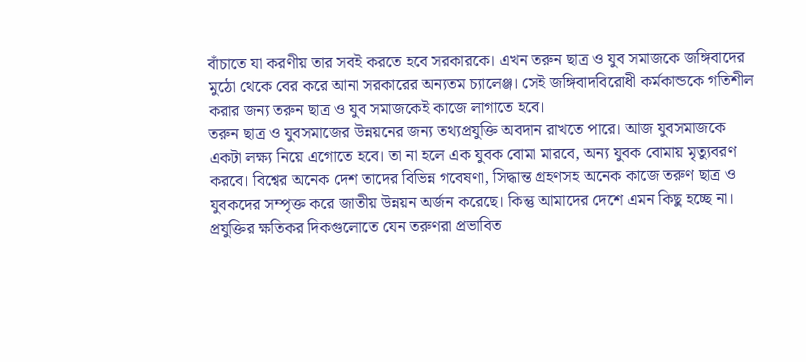বাঁচাতে যা করণীয় তার সবই করতে হবে সরকারকে। এখন তরুন ছাত্র ও যুব সমাজকে জঙ্গিবাদের মুঠো থেকে বের করে আনা সরকারের অন্যতম চ্যালেঞ্জ। সেই জঙ্গিবাদবিরোধী কর্মকান্ডকে গতিশীল করার জন্য তরুন ছাত্র ও যুব সমাজকেই কাজে লাগাতে হবে।
তরুন ছাত্র ও যুবসমাজের উন্নয়নের জন্য তথ্যপ্রযুক্তি অবদান রাখতে পারে। আজ যুবসমাজকে একটা লক্ষ্য নিয়ে এগোতে হবে। তা না হলে এক যুবক বোমা মারবে, অন্য যুবক বোমায় মৃত্যুবরণ করবে। বিশ্বের অনেক দেশ তাদের বিভিন্ন গবেষণা, সিদ্ধান্ত গ্রহণসহ অনেক কাজে তরুণ ছাত্র ও যুবকদের সম্পৃক্ত করে জাতীয় উন্নয়ন অর্জন করেছে। কিন্তু আমাদের দেশে এমন কিছু হচ্ছে না। প্রযুক্তির ক্ষতিকর দিকগুলোতে যেন তরুণরা প্রভাবিত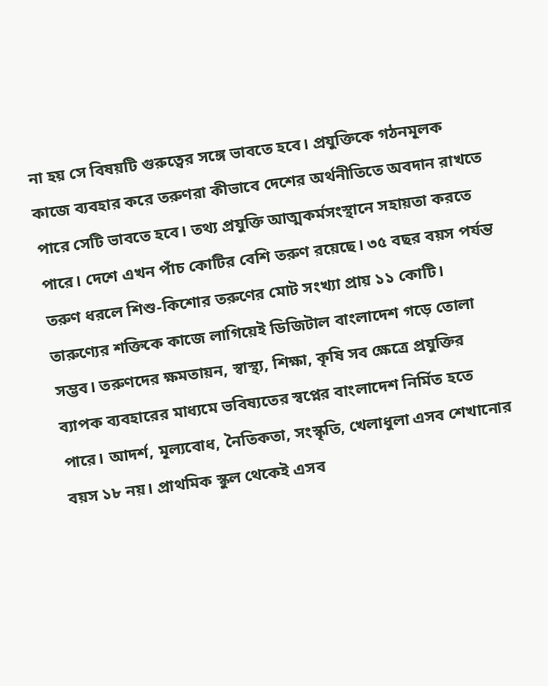না হয় সে বিষয়টি গুরুত্বের সঙ্গে ভাবতে হবে। প্রযুক্তিকে গঠনমূলক কাজে ব্যবহার করে তরুণরা কীভাবে দেশের অর্থনীতিতে অবদান রাখতে পারে সেটি ভাবতে হবে। তথ্য প্রযুক্তি আত্মকর্মসংস্থানে সহায়তা করতে পারে। দেশে এখন পাঁচ কোটির বেশি তরুণ রয়েছে। ৩৫ বছর বয়স পর্যন্ত তরুণ ধরলে শিশু-কিশোর তরুণের মোট সংখ্যা প্রায় ১১ কোটি। তারুণ্যের শক্তিকে কাজে লাগিয়েই ডিজিটাল বাংলাদেশ গড়ে তোলা সম্ভব। তরুণদের ক্ষমতায়ন, স্বাস্থ্য, শিক্ষা, কৃষি সব ক্ষেত্রে প্রযুক্তির ব্যাপক ব্যবহারের মাধ্যমে ভবিষ্যতের স্বপ্নের বাংলাদেশ নির্মিত হতে পারে। আদর্শ, মূল্যবোধ, নৈতিকতা, সংস্কৃতি, খেলাধুলা এসব শেখানোর বয়স ১৮ নয়। প্রাথমিক স্কুল থেকেই এসব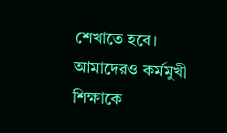শেখাতে হবে। আমাদেরও কর্মমুখী শিক্ষাকে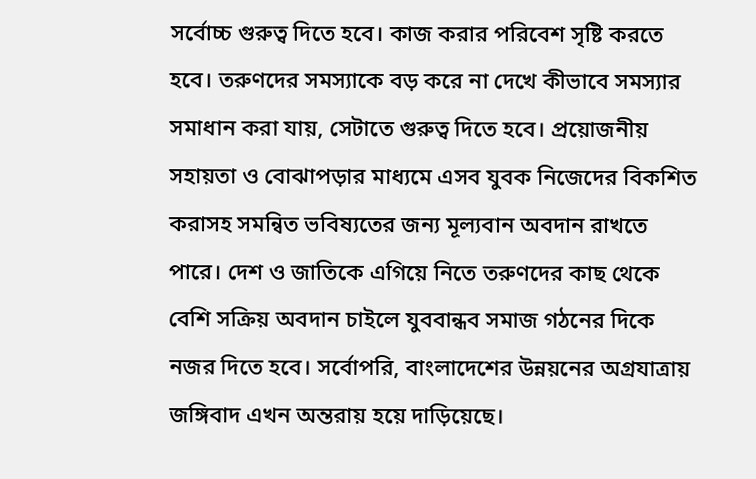সর্বোচ্চ গুরুত্ব দিতে হবে। কাজ করার পরিবেশ সৃষ্টি করতে হবে। তরুণদের সমস্যাকে বড় করে না দেখে কীভাবে সমস্যার সমাধান করা যায়, সেটাতে গুরুত্ব দিতে হবে। প্রয়োজনীয় সহায়তা ও বোঝাপড়ার মাধ্যমে এসব যুবক নিজেদের বিকশিত করাসহ সমন্বিত ভবিষ্যতের জন্য মূল্যবান অবদান রাখতে পারে। দেশ ও জাতিকে এগিয়ে নিতে তরুণদের কাছ থেকে বেশি সক্রিয় অবদান চাইলে যুববান্ধব সমাজ গঠনের দিকে নজর দিতে হবে। সর্বোপরি, বাংলাদেশের উন্নয়নের অগ্রযাত্রায় জঙ্গিবাদ এখন অন্তরায় হয়ে দাড়িয়েছে।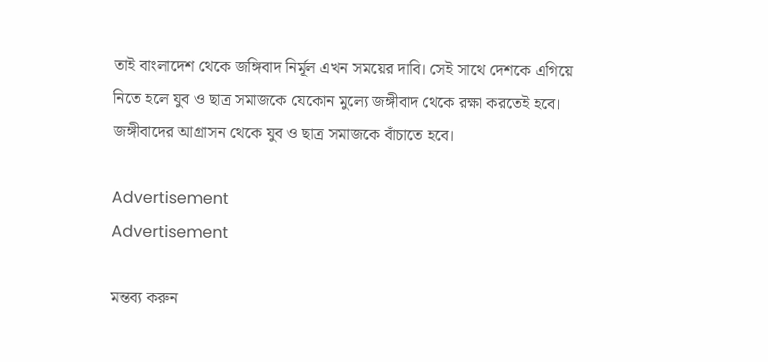তাই বাংলাদেশ থেকে জঙ্গিবাদ নির্মূল এখন সময়ের দাবি। সেই সাথে দেশকে এগিয়ে নিতে হলে যুব ও ছাত্র সমাজকে যেকোন মুল্যে জঙ্গীবাদ থেকে রক্ষা করতেই হবে। জঙ্গীবাদের আগ্রাসন থেকে যুব ও ছাত্র সমাজকে বাঁচাতে হবে।

Advertisement
Advertisement

মন্তব্য করুন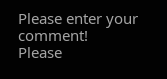Please enter your comment!
Please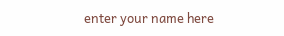enter your name here